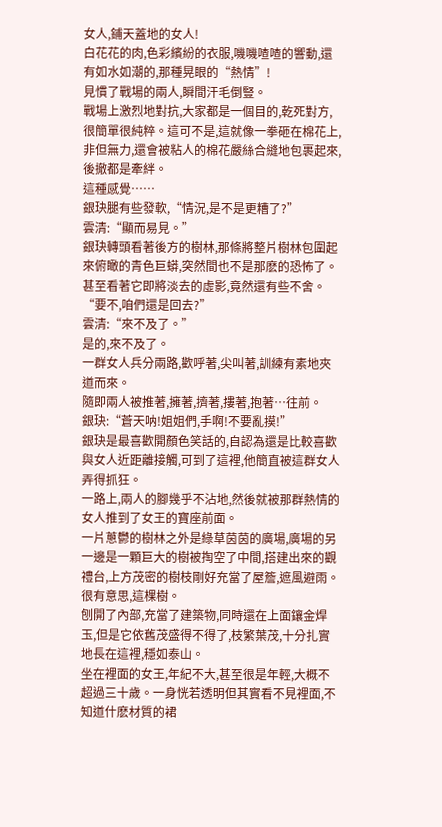女人,鋪天蓋地的女人!
白花花的肉,色彩繽紛的衣服,嘰嘰喳喳的響動,還有如水如潮的,那種晃眼的“熱情”!
見慣了戰場的兩人,瞬間汗毛倒豎。
戰場上激烈地對抗,大家都是一個目的,乾死對方,很簡單很純粹。這可不是,這就像一拳砸在棉花上,非但無力,還會被粘人的棉花嚴絲合縫地包裹起來,後撤都是牽絆。
這種感覺……
銀玦腿有些發軟,“情況,是不是更糟了?”
雲清:“顯而易見。”
銀玦轉頭看著後方的樹林,那條將整片樹林包圍起來俯瞰的青色巨蟒,突然間也不是那麽的恐怖了。甚至看著它即將淡去的虛影,竟然還有些不舍。
“要不,咱們還是回去?”
雲清:“來不及了。”
是的,來不及了。
一群女人兵分兩路,歡呼著,尖叫著,訓練有素地夾道而來。
隨即兩人被推著,擁著,擠著,摟著,抱著…往前。
銀玦:“蒼天呐!姐姐們,手啊!不要亂摸!”
銀玦是最喜歡開顏色笑話的,自認為還是比較喜歡與女人近距離接觸,可到了這裡,他簡直被這群女人弄得抓狂。
一路上,兩人的腳幾乎不沾地,然後就被那群熱情的女人推到了女王的寶座前面。
一片蔥鬱的樹林之外是綠草茵茵的廣場,廣場的另一邊是一顆巨大的樹被掏空了中間,搭建出來的觀禮台,上方茂密的樹枝剛好充當了屋簷,遮風避雨。
很有意思,這棵樹。
刨開了內部,充當了建築物,同時還在上面鑲金焊玉,但是它依舊茂盛得不得了,枝繁葉茂,十分扎實地長在這裡,穩如泰山。
坐在裡面的女王,年紀不大,甚至很是年輕,大概不超過三十歲。一身恍若透明但其實看不見裡面,不知道什麽材質的裙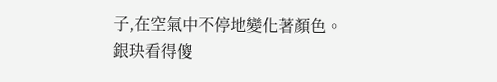子,在空氣中不停地變化著顏色。
銀玦看得傻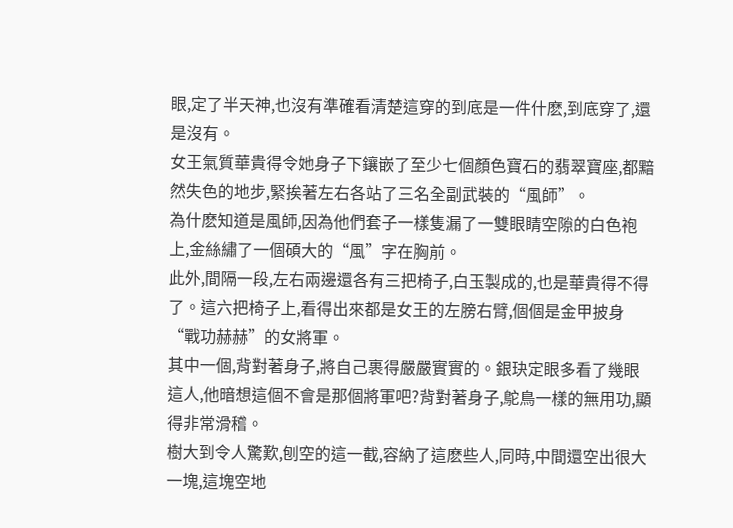眼,定了半天神,也沒有準確看清楚這穿的到底是一件什麽,到底穿了,還是沒有。
女王氣質華貴得令她身子下鑲嵌了至少七個顏色寶石的翡翠寶座,都黯然失色的地步,緊挨著左右各站了三名全副武裝的“風師”。
為什麽知道是風師,因為他們套子一樣隻漏了一雙眼睛空隙的白色袍上,金絲繡了一個碩大的“風”字在胸前。
此外,間隔一段,左右兩邊還各有三把椅子,白玉製成的,也是華貴得不得了。這六把椅子上,看得出來都是女王的左膀右臂,個個是金甲披身“戰功赫赫”的女將軍。
其中一個,背對著身子,將自己裹得嚴嚴實實的。銀玦定眼多看了幾眼這人,他暗想這個不會是那個將軍吧?背對著身子,鴕鳥一樣的無用功,顯得非常滑稽。
樹大到令人驚歎,刨空的這一截,容納了這麽些人,同時,中間還空出很大一塊,這塊空地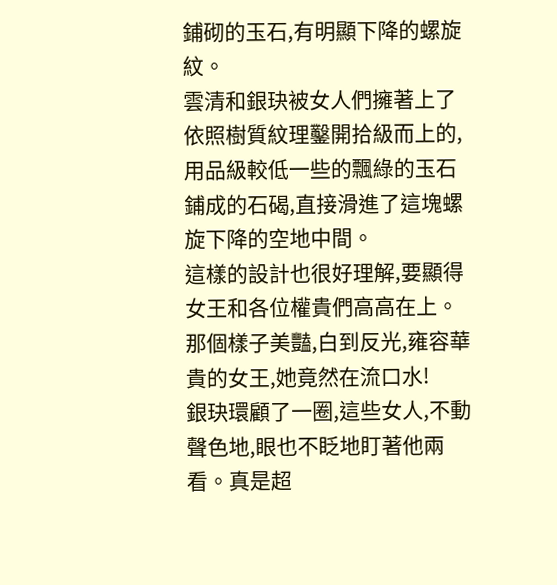鋪砌的玉石,有明顯下降的螺旋紋。
雲清和銀玦被女人們擁著上了依照樹質紋理鑿開拾級而上的,用品級較低一些的飄綠的玉石鋪成的石碣,直接滑進了這塊螺旋下降的空地中間。
這樣的設計也很好理解,要顯得女王和各位權貴們高高在上。
那個樣子美豔,白到反光,雍容華貴的女王,她竟然在流口水!
銀玦環顧了一圈,這些女人,不動聲色地,眼也不眨地盯著他兩看。真是超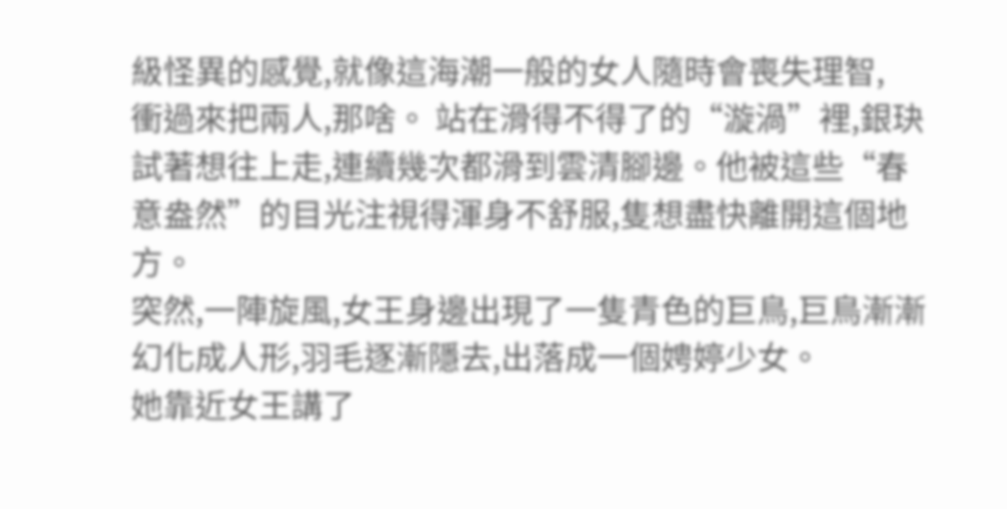級怪異的感覺,就像這海潮一般的女人隨時會喪失理智,
衝過來把兩人,那啥。 站在滑得不得了的“漩渦”裡,銀玦試著想往上走,連續幾次都滑到雲清腳邊。他被這些“春意盎然”的目光注視得渾身不舒服,隻想盡快離開這個地方。
突然,一陣旋風,女王身邊出現了一隻青色的巨鳥,巨鳥漸漸幻化成人形,羽毛逐漸隱去,出落成一個娉婷少女。
她靠近女王講了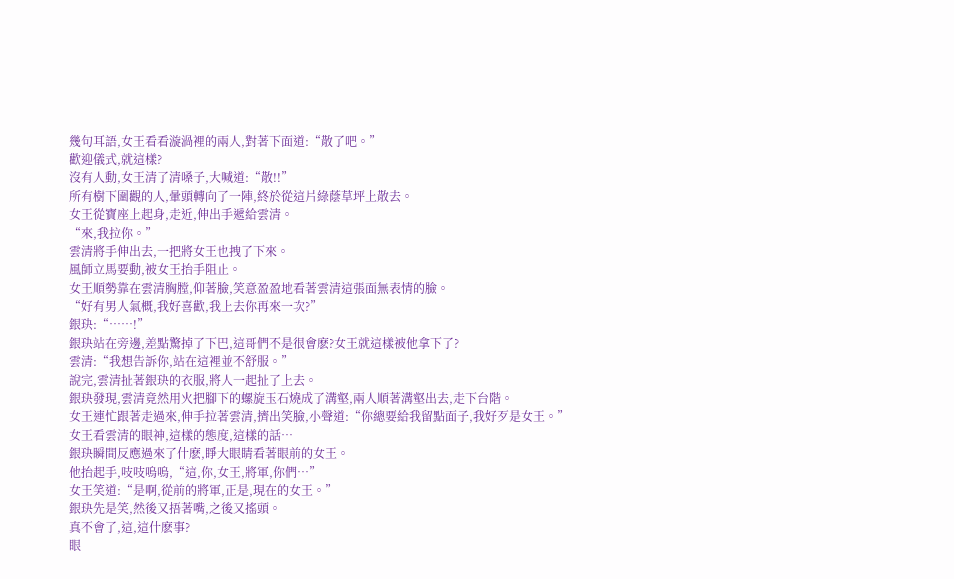幾句耳語,女王看看漩渦裡的兩人,對著下面道:“散了吧。”
歡迎儀式,就這樣?
沒有人動,女王清了清嗓子,大喊道:“散!!”
所有樹下圍觀的人,暈頭轉向了一陣,終於從這片綠蔭草坪上散去。
女王從寶座上起身,走近,伸出手遞給雲清。
“來,我拉你。”
雲清將手伸出去,一把將女王也拽了下來。
風師立馬要動,被女王抬手阻止。
女王順勢靠在雲清胸膛,仰著臉,笑意盈盈地看著雲清這張面無表情的臉。
“好有男人氣概,我好喜歡,我上去你再來一次?”
銀玦:“……!”
銀玦站在旁邊,差點驚掉了下巴,這哥們不是很會麽?女王就這樣被他拿下了?
雲清:“我想告訴你,站在這裡並不舒服。”
說完,雲清扯著銀玦的衣服,將人一起扯了上去。
銀玦發現,雲清竟然用火把腳下的螺旋玉石燒成了溝壑,兩人順著溝壑出去,走下台階。
女王連忙跟著走過來,伸手拉著雲清,擠出笑臉,小聲道:“你總要給我留點面子,我好歹是女王。”
女王看雲清的眼神,這樣的態度,這樣的話…
銀玦瞬間反應過來了什麽,睜大眼睛看著眼前的女王。
他抬起手,吱吱嗚嗚,“這,你,女王,將軍,你們…”
女王笑道:“是啊,從前的將軍,正是,現在的女王。”
銀玦先是笑,然後又捂著嘴,之後又搖頭。
真不會了,這,這什麽事?
眼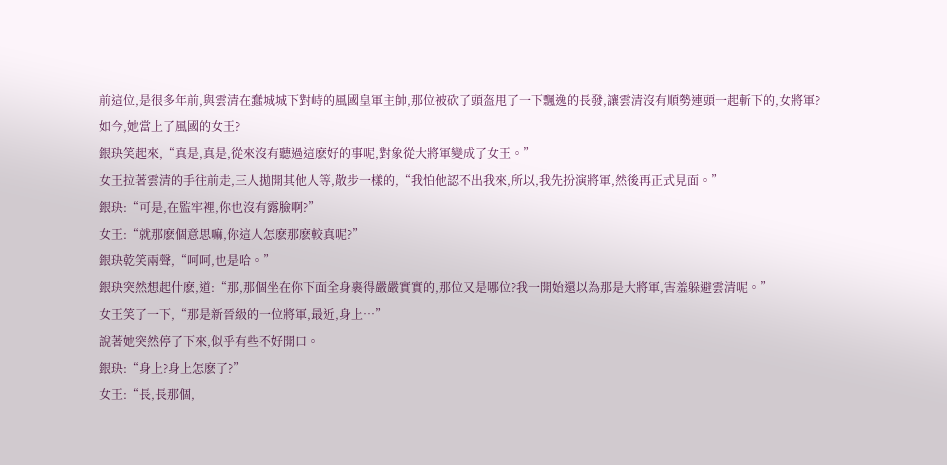前這位,是很多年前,與雲清在蠢城城下對峙的風國皇軍主帥,那位被砍了頭盔甩了一下飄逸的長發,讓雲清沒有順勢連頭一起斬下的,女將軍?
如今,她當上了風國的女王?
銀玦笑起來,“真是,真是,從來沒有聽過這麽好的事呢,對象從大將軍變成了女王。”
女王拉著雲清的手往前走,三人拋開其他人等,散步一樣的,“我怕他認不出我來,所以,我先扮演將軍,然後再正式見面。”
銀玦:“可是,在監牢裡,你也沒有露臉啊?”
女王:“就那麽個意思嘛,你這人怎麽那麽較真呢?”
銀玦乾笑兩聲,“呵呵,也是哈。”
銀玦突然想起什麽,道:“那,那個坐在你下面全身裹得嚴嚴實實的,那位又是哪位?我一開始還以為那是大將軍,害羞躲避雲清呢。”
女王笑了一下,“那是新晉級的一位將軍,最近,身上…”
說著她突然停了下來,似乎有些不好開口。
銀玦:“身上?身上怎麽了?”
女王:“長,長那個,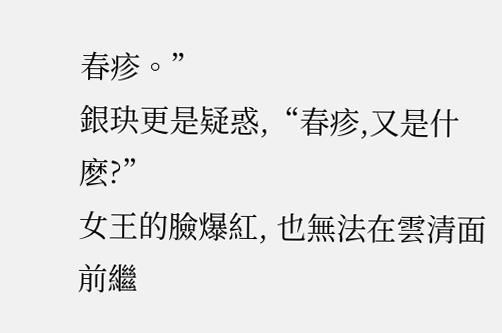春疹。”
銀玦更是疑惑,“春疹,又是什麽?”
女王的臉爆紅, 也無法在雲清面前繼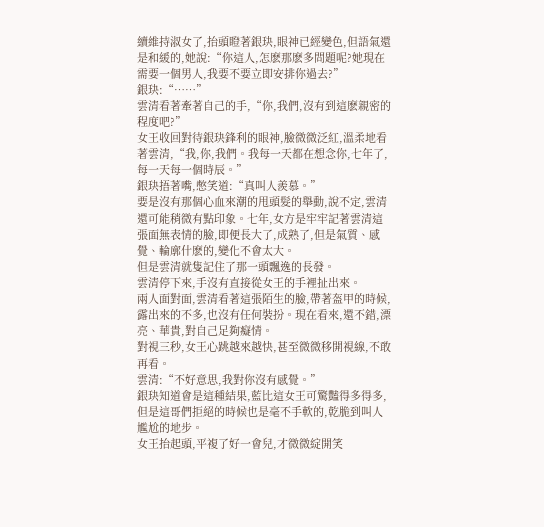續維持淑女了,抬頭瞪著銀玦,眼神已經變色,但語氣還是和緩的,她說:“你這人,怎麽那麽多問題呢?她現在需要一個男人,我要不要立即安排你過去?”
銀玦:“……”
雲清看著牽著自己的手,“你,我們,沒有到這麽親密的程度吧?”
女王收回對待銀玦鋒利的眼神,臉微微泛紅,溫柔地看著雲清,“我,你,我們。我每一天都在想念你,七年了,每一天每一個時辰。”
銀玦捂著嘴,憋笑道:“真叫人羨慕。”
要是沒有那個心血來潮的甩頭髮的舉動,說不定,雲清還可能稍微有點印象。七年,女方是牢牢記著雲清這張面無表情的臉,即便長大了,成熟了,但是氣質、感覺、輪廓什麽的,變化不會太大。
但是雲清就隻記住了那一頭飄逸的長發。
雲清停下來,手沒有直接從女王的手裡扯出來。
兩人面對面,雲清看著這張陌生的臉,帶著盔甲的時候,露出來的不多,也沒有任何裝扮。現在看來,還不錯,漂亮、華貴,對自己足夠癡情。
對視三秒,女王心跳越來越快,甚至微微移開視線,不敢再看。
雲清:“不好意思,我對你沒有感覺。”
銀玦知道會是這種結果,藍比這女王可驚豔得多得多,但是這哥們拒絕的時候也是毫不手軟的,乾脆到叫人尷尬的地步。
女王抬起頭,平複了好一會兒,才微微綻開笑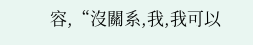容,“沒關系,我,我可以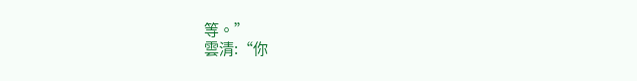等。”
雲清:“你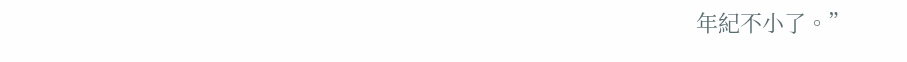年紀不小了。”